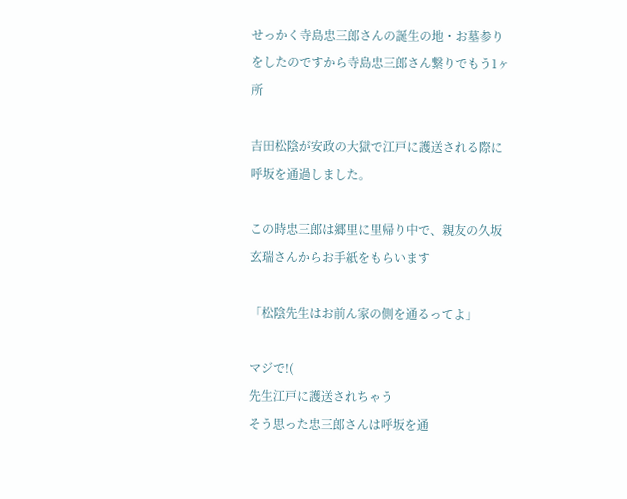せっかく寺島忠三郎さんの誕生の地・お墓参りをしたのですから寺島忠三郎さん繋りでもう1ヶ所

吉田松陰が安政の大獄で江戸に護送される際に呼坂を通過しました。

この時忠三郎は郷里に里帰り中で、親友の久坂玄瑞さんからお手紙をもらいます

「松陰先生はお前ん家の側を通るってよ」

マジで!(
先生江戸に護送されちゃう
そう思った忠三郎さんは呼坂を通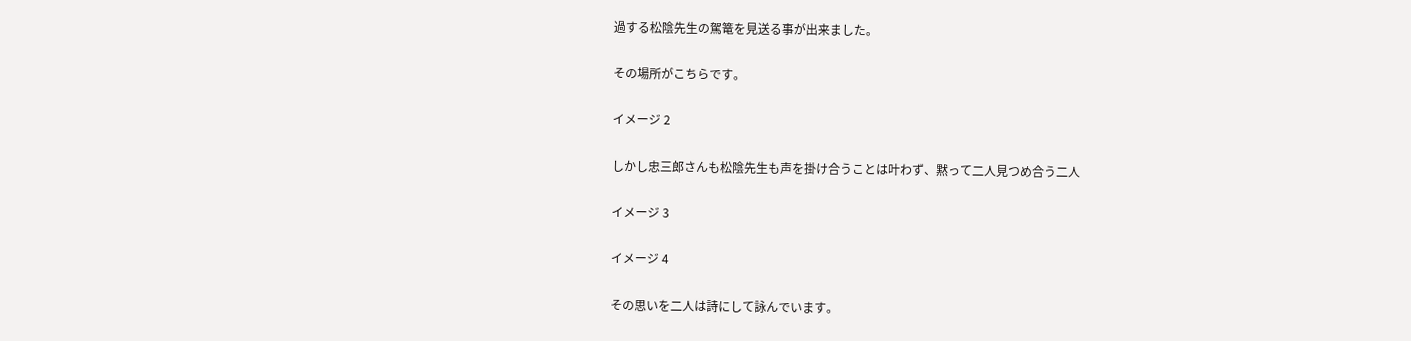過する松陰先生の駕篭を見送る事が出来ました。

その場所がこちらです。

イメージ 2

しかし忠三郎さんも松陰先生も声を掛け合うことは叶わず、黙って二人見つめ合う二人

イメージ 3

イメージ 4

その思いを二人は詩にして詠んでいます。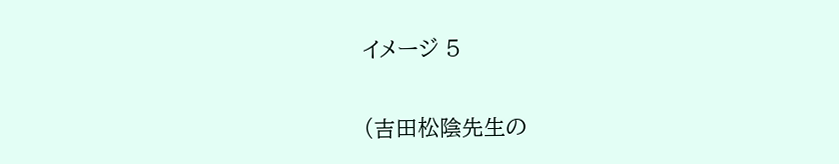イメージ 5

(吉田松陰先生の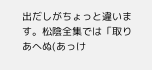出だしがちょっと違います。松陰全集では「取りあへぬ(あっけ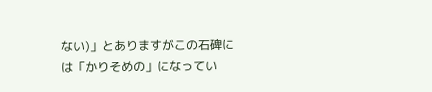ない)」とありますがこの石碑には「かりそめの」になってい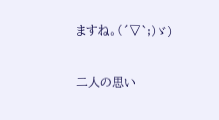ますね。(´▽`;)ゞ)


二人の思い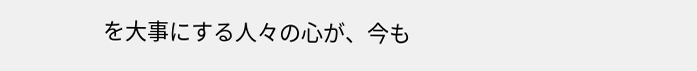を大事にする人々の心が、今も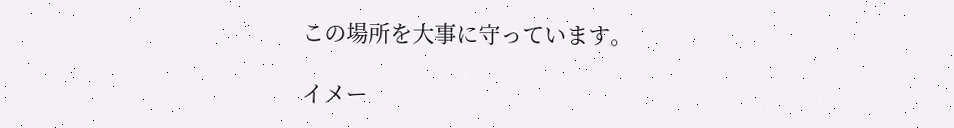この場所を大事に守っています。

イメー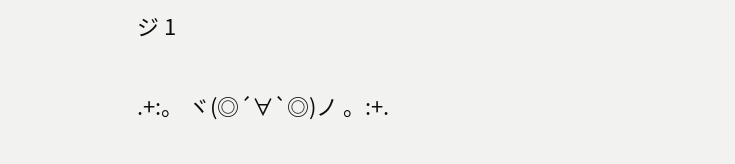ジ 1

.+:。 ヾ(◎´∀`◎)ノ 。:+.